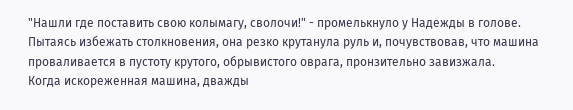"Нашли где поставить свою колымагу, сволочи!" - промелькнуло у Надежды в голове. Пытаясь избежать столкновения, она резко крутанула руль и, почувствовав, что машина проваливается в пустоту крутого, обрывистого оврага, пронзительно завизжала.
Когда искореженная машина, дважды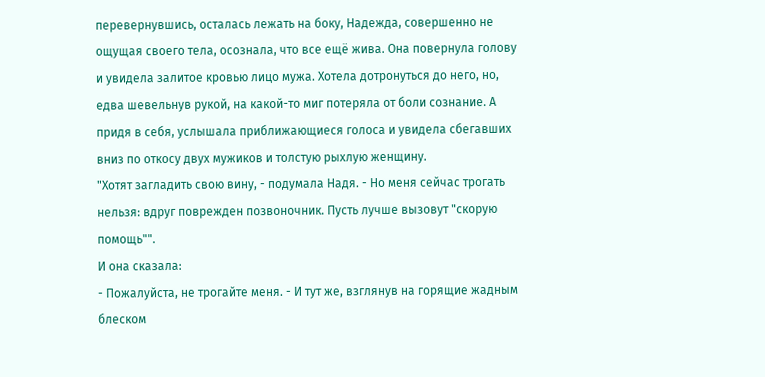перевернувшись, осталась лежать на боку, Надежда, совершенно не ощущая своего тела, осознала, что все ещё жива. Она повернула голову и увидела залитое кровью лицо мужа. Хотела дотронуться до него, но, едва шевельнув рукой, на какой-то миг потеряла от боли сознание. А придя в себя, услышала приближающиеся голоса и увидела сбегавших вниз по откосу двух мужиков и толстую рыхлую женщину.
"Хотят загладить свою вину, - подумала Надя. - Но меня сейчас трогать нельзя: вдруг поврежден позвоночник. Пусть лучше вызовут "скорую помощь"".
И она сказала:
- Пожалуйста, не трогайте меня. - И тут же, взглянув на горящие жадным блеском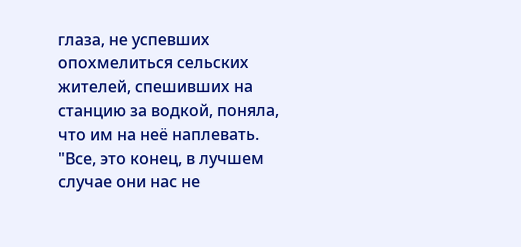глаза, не успевших опохмелиться сельских жителей, спешивших на станцию за водкой, поняла, что им на неё наплевать.
"Все, это конец, в лучшем случае они нас не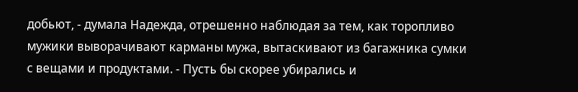добьют, - думала Надежда, отрешенно наблюдая за тем, как торопливо мужики выворачивают карманы мужа, вытаскивают из багажника сумки с вещами и продуктами. - Пусть бы скорее убирались и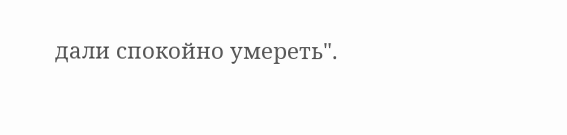дали спокойно умереть".